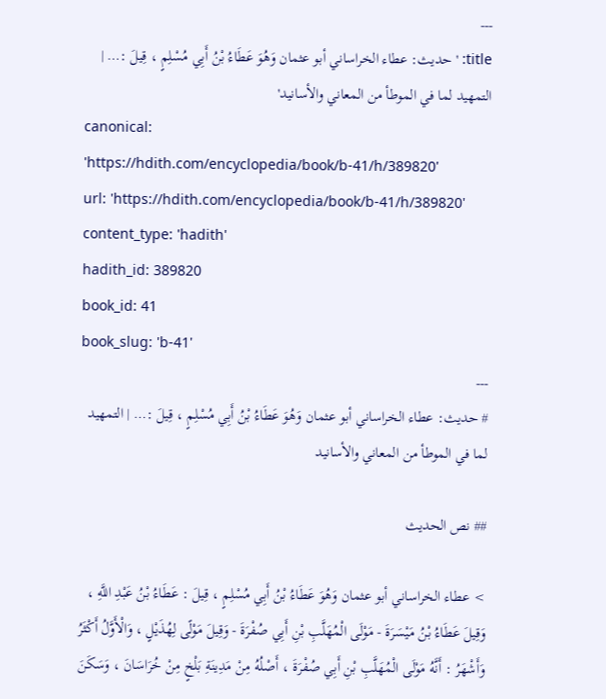---
title: 'حديث: عطاء الخراساني أبو عثمان وَهُوَ عَطَاءُ بْنُ أَبِي مُسْلِمٍ ، قِيلَ :… | التمهيد لما في الموطأ من المعاني والأسانيد'
canonical: 'https://hdith.com/encyclopedia/book/b-41/h/389820'
url: 'https://hdith.com/encyclopedia/book/b-41/h/389820'
content_type: 'hadith'
hadith_id: 389820
book_id: 41
book_slug: 'b-41'
---
# حديث: عطاء الخراساني أبو عثمان وَهُوَ عَطَاءُ بْنُ أَبِي مُسْلِمٍ ، قِيلَ :… | التمهيد لما في الموطأ من المعاني والأسانيد

## نص الحديث

> عطاء الخراساني أبو عثمان وَهُوَ عَطَاءُ بْنُ أَبِي مُسْلِمٍ ، قِيلَ : عَطَاءُ بْنُ عَبْدِ اللَّهِ ، وَقِيلَ عَطَاءُ بْنُ مَيْسَرَةَ - مَوْلَى الْمُهَلَّبِ بْنِ أَبِي صُفْرَةَ - وَقِيلَ مَوْلًى لِهُذَيْلٍ ، وَالْأَوَّلُ أَكْثَرُ وَأَشْهَرُ : أَنَّهُ مَوْلَى الْمُهَلَّبِ بْنِ أَبِي صُفْرَةَ ، أَصْلُهُ مِنْ مَدِينَةِ بَلْخٍ مِنْ خُرَاسَانَ ، وَسَكَنَ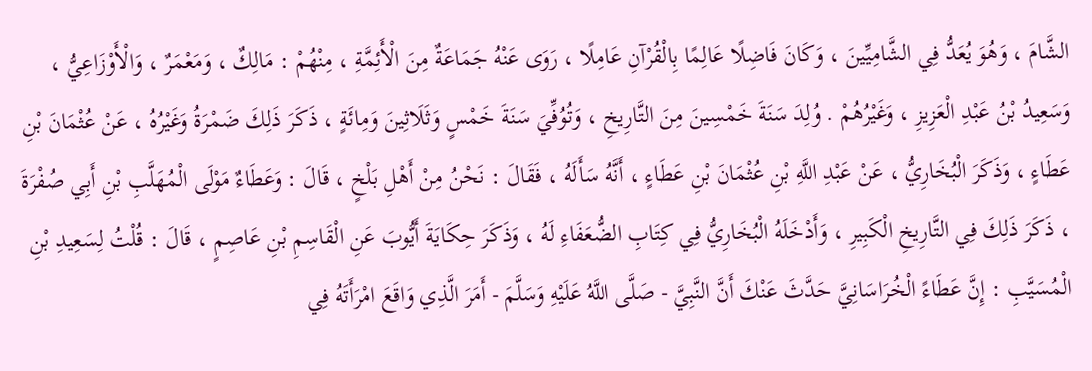الشَّامَ ، وَهُوَ يُعَدُّ فِي الشَّامِيِّينَ ، وَكَانَ فَاضِلًا عَالِمًا بِالْقُرْآنِ عَامِلًا ، رَوَى عَنْهُ جَمَاعَةٌ مِنَ الْأَئِمَّةِ ، مِنْهُمْ : مَالِكٌ ، وَمَعْمَرٌ ، وَالْأَوْزَاعِيُّ ، وَسَعِيدُ بْنُ عَبْدِ الْعَزِيزِ ، وَغَيْرُهُمْ . وُلِدَ سَنَةَ خَمْسِينَ مِنَ التَّارِيخِ ، وَتُوُفِّيَ سَنَةَ خَمْسٍ وَثَلَاثِينَ وَمِائَةٍ ، ذَكَرَ ذَلِكَ ضَمْرَةُ وَغَيْرُهُ ، عَنْ عُثْمَانَ بْنِ عَطَاءٍ ، وَذَكَرَ الْبُخَارِيُّ ، عَنْ عَبْدِ اللَّهِ بْنِ عُثْمَانَ بْنِ عَطَاءٍ ، أَنَّهُ سَأَلَهُ ، فَقَالَ : نَحْنُ مِنْ أَهْلِ بَلْخٍ ، قَالَ : وَعَطَاءٌ مَوْلَى الْمُهَلَّبِ بْنِ أَبِي صُفْرَةَ ، ذَكَرَ ذَلِكَ فِي التَّارِيخِ الْكَبِيرِ ، وَأَدْخَلَهُ الْبُخَارِيُّ فِي كِتَابِ الضُّعَفَاءِ لَهُ ، وَذَكَرَ حِكَايَةَ أَيُّوبَ عَنِ الْقَاسِمِ بْنِ عَاصِمٍ ، قَالَ : قُلْتُ لِسَعِيدِ بْنِ الْمُسَيَّبِ : إِنَّ عَطَاءً الْخُرَاسَانِيَّ حَدَّثَ عَنْكَ أَنَّ النَّبِيَّ - صَلَّى اللَّهُ عَلَيْهِ وَسَلَّمَ - أَمَرَ الَّذِي وَاقَعَ امْرَأَتَهُ فِي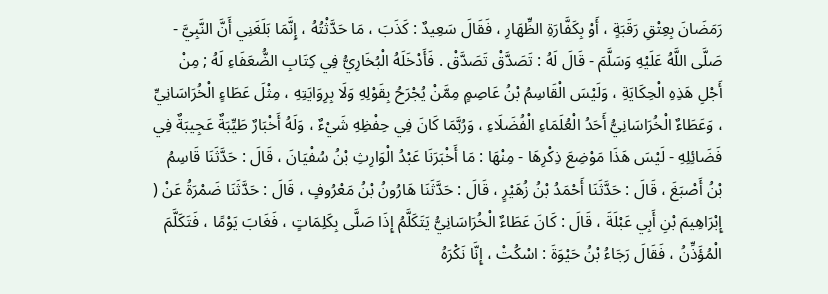رَمَضَانَ بِعِتْقِ رَقَبَةٍ ، أَوْ بِكَفَّارَةِ الظِّهَارِ ، فَقَالَ سَعِيدٌ : كَذَبَ ، مَا حَدَّثْتُهُ ، إِنَّمَا بَلَغَنِي أَنَّ النَّبِيَّ - صَلَّى اللَّهُ عَلَيْهِ وَسَلَّمَ - قَالَ لَهُ : تَصَدَّقْ تَصَدَّقْ . فَأَدْخَلَهُ الْبُخَارِيُّ فِي كِتَابِ الضُّعَفَاءِ لَهُ ; مِنْ أَجْلِ هَذِهِ الْحِكَايَةِ ، وَلَيْسَ الْقَاسِمُ بْنُ عَاصِمٍ مِمَّنْ يُجْرَحُ بِقَوْلِهِ وَلَا بِرِوَايَتِهِ ، مِثْلَ عَطَاءٍ الْخُرَاسَانِيِّ ، وَعَطَاءٌ الْخُرَاسَانِيُّ أَحَدُ الْعُلَمَاءِ الْفُضَلَاءِ ، وَرُبَّمَا كَانَ فِي حِفْظِهِ شَيْءٌ ، وَلَهُ أَخْبَارٌ طَيِّبَةٌ عَجِيبَةٌ فِي فَضَائِلِهِ - لَيْسَ هَذَا مَوْضِعَ ذِكْرِهَا - مِنْهَا : مَا أَخْبَرَنَا عَبْدُ الْوَارِثِ بْنُ سُفْيَانَ ، قَالَ : حَدَّثَنَا قَاسِمُ بْنُ أَصْبَغَ ، قَالَ : حَدَّثَنَا أَحْمَدُ بْنُ زُهَيْرٍ ، قَالَ : حَدَّثَنَا هَارُونُ بْنُ مَعْرُوفٍ ، قَالَ : حَدَّثَنَا ضَمْرَةُ عَنْ ( إِبْرَاهِيمَ بْنِ أَبِي عَبْلَةَ ، قَالَ : كَانَ عَطَاءٌ الْخُرَاسَانِيُّ يَتَكَلَّمُ إِذَا صَلَّى بِكَلِمَاتٍ ، فَغَابَ يَوْمًا ، فَتَكَلَّمَ الْمُؤَذِّنُ ، فَقَالَ رَجَاءُ بْنُ حَيْوَةَ : اسْكُتْ ، إِنَّا نَكْرَهُ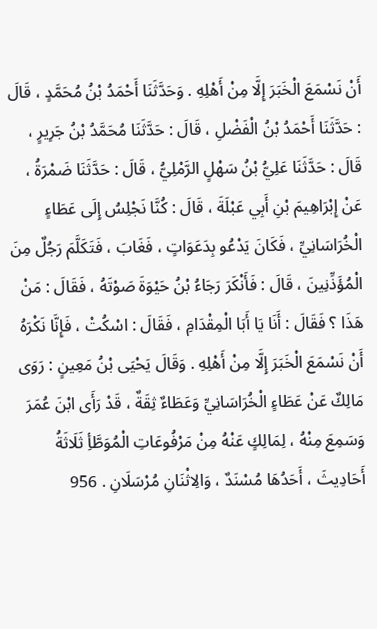أَنْ نَسْمَعَ الْخَبَرَ إِلَّا مِنْ أَهْلِهِ . وَحَدَّثَنَا أَحْمَدُ بْنُ مُحَمَّدٍ ، قَالَ : حَدَّثَنَا أَحْمَدُ بْنُ الْفَضْلِ ، قَالَ : حَدَّثَنَا مُحَمَّدُ بْنُ جَرِيرٍ ، قَالَ : حَدَّثَنَا عَلِيُّ بْنُ سَهْلٍ الرَّمْلِيُّ ، قَالَ : حَدَّثَنَا ضَمْرَةُ ، عَنْ إِبْرَاهِيمَ بْنِ أَبِي عَبْلَةَ ، قَالَ : كُنَّا نَجْلِسُ إِلَى عَطَاءٍ الْخُرَاسَانِيِّ ، فَكَانَ يَدْعُو بِدَعَوَاتٍ ، فَغَابَ ، فَتَكَلَّمَ رَجُلٌ مِنَ الْمُؤَذِّنِينَ ، قَالَ : فَأَنْكَرَ رَجَاءُ بْنُ حَيْوَةَ صَوْتَهُ ، فَقَالَ : مَنْ هَذَا ؟ فَقَالَ : أَنَا يَا أَبَا الْمِقْدَامِ ، فَقَالَ : اسْكُتْ ، فَإِنَّا نَكْرَهُ أَنْ نَسْمَعَ الْخَبَرَ إِلَّا مِنْ أَهْلِهِ . وَقَالَ يَحْيَى بْنُ مَعِينٍ : رَوَى مَالِكٌ عَنْ عَطَاءٍ الْخُرَاسَانِيِّ وَعَطَاءٌ ثِقَةٌ ، قَدْ رَأَى ابْنَ عُمَرَ وَسَمِعَ مِنْهُ ، لِمَالِكٍ عَنْهُ مِنْ مَرْفُوعَاتِ الْمُوَطَّأِ ثَلَاثَةُ أَحَادِيثَ ، أَحَدُهَا مُسْنَدٌ ، وَالِاثْنَانِ مُرْسَلَانِ . 956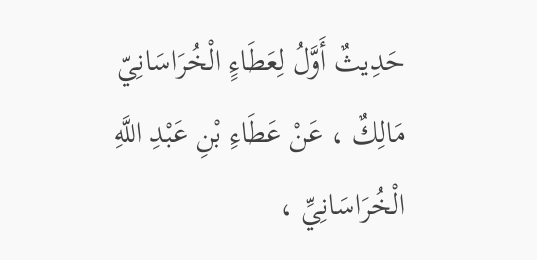حَدِيثٌ أَوَّلُ لِعَطَاءٍ الْخُرَاسَانِيّ مَالِكٌ ، عَنْ عَطَاءِ بْنِ عَبْدِ اللَّهِ الْخُرَاسَانِيِّ ،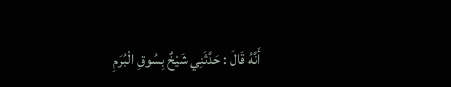أَنَّهُ قَالَ : حَدَّثَنِي شَيْخٌ بِسُوقِ الْبُرَمِ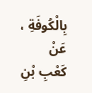بِالْكُوفَةِ ، عَنْ كَعْبِ بْنِ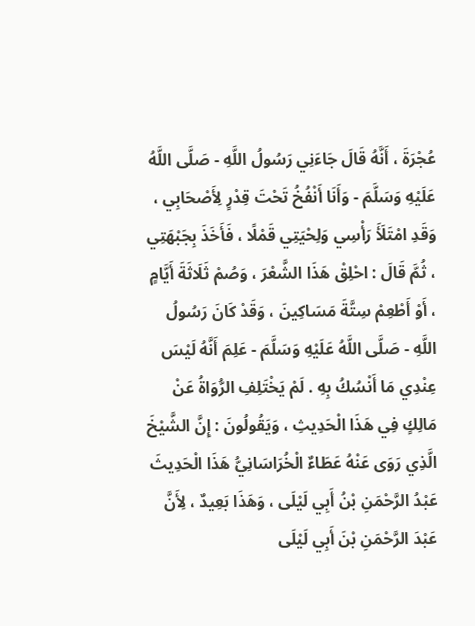عُجْرَةَ ، أَنَّهُ قَالَ جَاءَنِي رَسُولُ اللَّهِ - صَلَّى اللَّهُ عَلَيْهِ وَسَلَّمَ - وَأَنَا أَنْفُخُ تَحْتَ قِدْرٍ لِأَصْحَابِي ، وَقَدِ امْتَلَأَ رَأْسِي وَلِحْيَتِي قَمْلًا ، فَأَخَذَ بِجَبْهَتِي ، ثُمَّ قَالَ : احْلِقْ هَذَا الشَّعْرَ ، وَصُمْ ثَلَاثَةَ أَيَّامٍ ، أَوْ أَطْعِمْ سِتَّةَ مَسَاكِينَ ، وَقَدْ كَانَ رَسُولُ اللَّهِ - صَلَّى اللَّهُ عَلَيْهِ وَسَلَّمَ - عَلِمَ أَنَّهُ لَيْسَ عِنْدِي مَا أَنْسُكُ بِهِ . لَمْ يَخْتَلِفِ الرُّوَاةُ عَنْ مَالِكٍ فِي هَذَا الْحَدِيثِ ، وَيَقُولُونَ : إِنَّ الشَّيْخَ الَّذِي رَوَى عَنْهُ عَطَاءٌ الْخُرَاسَانِيُّ هَذَا الْحَدِيثَ عَبْدُ الرَّحْمَنِ بْنُ أَبِي لَيْلَى ، وَهَذَا بَعِيدٌ ، لِأَنَّ عَبْدَ الرَّحْمَنِ بْنَ أَبِي لَيْلَى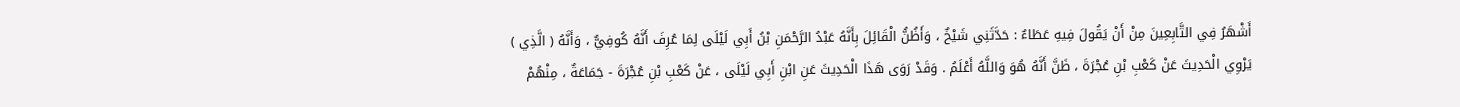أَشْهَرُ فِي التَّابِعِينَ مِنْ أَنْ يَقُولَ فِيهِ عَطَاءٌ : حَدَّثَنِي شَيْخٌ ، وَأَظُنُّ الْقَائِلَ بِأَنَّهُ عَبْدُ الرَّحْمَنِ بْنُ أَبِي لَيْلَى لِمَا عُرِفَ أَنَّهُ كُوفِيٌّ ، وَأَنَّهُ ( الَّذِي ) يَرْوِي الْحَدِيثَ عَنْ كَعْبِ بْنِ عُجْرَةَ ، ظَنَّ أَنَّهُ هُوَ وَاللَّهُ أَعْلَمُ . وَقَدْ رَوَى هَذَا الْحَدِيثَ عَنِ ابْنِ أَبِي لَيْلَى ، عَنْ كَعْبِ بْنِ عُجْرَةَ - جَمَاعَةٌ ، مِنْهُمْ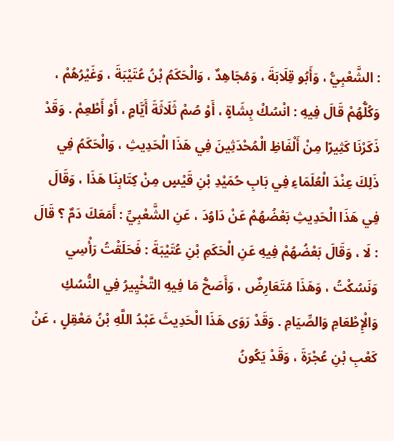: الشَّعْبِيُّ ، وَأَبُو قِلَابَةَ ، وَمُجَاهِدٌ ، وَالْحَكَمُ بْنُ عُتَيْبَةَ ، وَغَيْرُهُمْ ، وَكُلُّهُمْ قَالَ فِيهِ : انْسُكْ بِشَاةٍ ، أَوْ صُمْ ثَلَاثَةَ أَيَّامٍ ، أَوْ أَطْعِمْ . وَقَدْ ذَكَرْنَا كَثِيرًا مِنْ أَلْفَاظِ الْمُحْدَثِينَ فِي هَذَا الْحَدِيثِ ، وَالْحَكَمُ فِي ذَلِكَ عِنْدَ الْعُلَمَاءِ فِي بَابِ حُمَيْدِ بْنِ قَيْسٍ مِنْ كِتَابِنَا هَذَا ، وَقَالَ فِي هَذَا الْحَدِيثِ بَعْضُهُمْ عَنْ دَاوُدَ ، عَنِ الشَّعْبِيِّ : أَمَعَكَ دَمٌ ؟ قَالَ : لَا ، وَقَالَ بَعْضُهُمْ فِيهِ عَنِ الْحَكَمِ بْنِ عُتَيْبَةَ : فَحَلَقْتُ رَأْسِي وَنَسُكْتُ ، وَهَذَا مُتَعَارِضٌ ، وَأَصَحُّ مَا فِيهِ التَّخْيِيرُ فِي النُّسُكِ وَالْإِطْعَامِ وَالصِّيَامِ . وَقَدْ رَوَى هَذَا الْحَدِيثَ عَبْدُ اللَّهِ بْنُ مَعْقِلٍ ، عَنْ كَعْبِ بْنِ عُجْرَةَ ، وَقَدْ يَكُونُ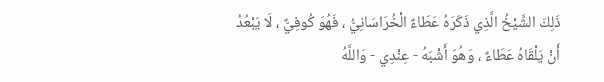ذَلِكَ الشَّيْخُ الَّذِي ذَكَرَهُ عَطَاءٌ الْخُرَاسَانِيُّ ، فَهُوَ كُوفِيٌّ ، لَا يَبْعُدُ أَنْ يَلْقَاهُ عَطَاءٌ ، وَهُوَ أَشْبَهُ - عِنْدِي - وَاللَّهُ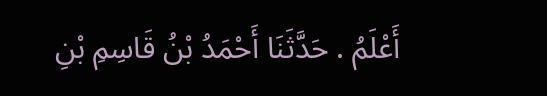أَعْلَمُ . حَدَّثَنَا أَحْمَدُ بْنُ قَاسِمِ بْنِ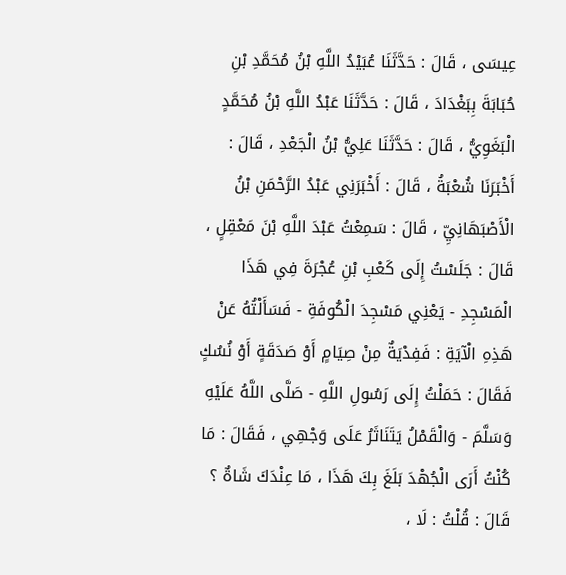عِيسَى ، قَالَ : حَدَّثَنَا عُبَيْدُ اللَّهِ بْنُ مُحَمَّدِ بْنِ حُبَابَةَ بِبَغْدَادَ ، قَالَ : حَدَّثَنَا عَبْدُ اللَّهِ بْنُ مُحَمَّدٍ الْبَغَوِيُّ ، قَالَ : حَدَّثَنَا عَلِيُّ بْنُ الْجَعْدِ ، قَالَ : أَخْبَرَنَا شُعْبَةُ ، قَالَ : أَخْبَرَنِي عَبْدُ الرَّحْمَنِ بْنُ الْأَصْبَهَانِيِّ ، قَالَ : سَمِعْتُ عَبْدَ اللَّهِ بْنَ مَعْقِلٍ ، قَالَ : جَلَسْتُ إِلَى كَعْبِ بْنِ عُجْرَةَ فِي هَذَا الْمَسْجِدِ - يَعْنِي مَسْجِدَ الْكُوفَةِ - فَسَأَلْتُهُ عَنْ هَذِهِ الْآيَةِ : فَفِدْيَةٌ مِنْ صِيَامٍ أَوْ صَدَقَةٍ أَوْ نُسُكٍ فَقَالَ : حَمَلْتُ إِلَى رَسُولِ اللَّهِ - صَلَّى اللَّهُ عَلَيْهِ وَسَلَّمَ - وَالْقَمْلُ يَتَنَاثَرُ عَلَى وَجْهِي ، فَقَالَ : مَا كُنْتُ أَرَى الْجُهْدَ بَلَغَ بِكَ هَذَا ، مَا عِنْدَكَ شَاةٌ ؟ قَالَ : قُلْتُ : لَا ،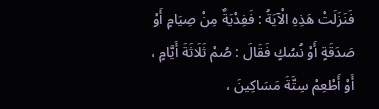فَنَزَلَتْ هَذِهِ الْآيَةُ : فَفِدْيَةٌ مِنْ صِيَامٍ أَوْ صَدَقَةٍ أَوْ نُسُكٍ فَقَالَ : صُمْ ثَلَاثَةَ أَيَّامٍ ، أَوْ أَطْعِمْ سِتَّةَ مَسَاكِينَ ،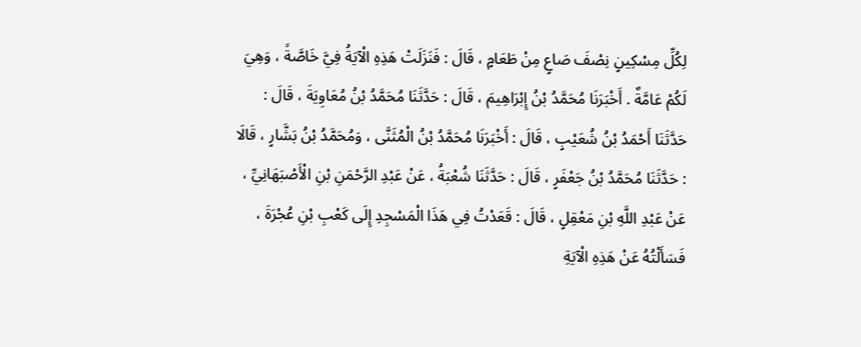لِكُلِّ مِسْكِينٍ نِصْفَ صَاعٍ مِنْ طَعَامٍ ، قَالَ : فَنَزَلَتْ هَذِهِ الْآيَةُ فِيَّ خَاصَّةً ، وَهِيَ لَكُمْ عَامَّةٌ . أَخْبَرَنَا مُحَمَّدُ بْنُ إِبْرَاهِيمَ ، قَالَ : حَدَّثَنَا مُحَمَّدُ بْنُ مُعَاوِيَةَ ، قَالَ : حَدَّثَنَا أَحْمَدُ بْنُ شُعَيْبٍ ، قَالَ : أَخْبَرَنَا مُحَمَّدُ بْنُ الْمُثَنَّى ، وَمُحَمَّدُ بْنُ بَشَّارٍ ، قَالَا : حَدَّثَنَا مُحَمَّدُ بْنُ جَعْفَرٍ ، قَالَ : حَدَّثَنَا شُعْبَةُ ، عَنْ عَبْدِ الرَّحْمَنِ بْنِ الْأَصْبَهَانِيِّ ، عَنْ عَبْدِ اللَّهِ بْنِ مَعْقِلٍ ، قَالَ : قَعَدْتُ فِي هَذَا الْمَسْجِدِ إِلَى كَعْبِ بْنِ عُجْرَةَ ، فَسَأَلْتُهُ عَنْ هَذِهِ الْآيَةِ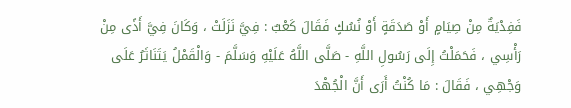فَفِدْيَةٌ مِنْ صِيَامٍ أَوْ صَدَقَةٍ أَوْ نُسُكٍ فَقَالَ كَعْبٌ : فِيَّ نَزَلَتْ ، وَكَانَ فِيَّ أَذًى مِنْ رَأْسِي ، فَحَمَلْتُ إِلَى رَسُولِ اللَّهِ - صَلَّى اللَّهُ عَلَيْهِ وَسَلَّمَ - وَالْقَمْلُ يَتَنَاثَرُ عَلَى وَجْهِي ، فَقَالَ : مَا كُنْتُ أَرَى أَنَّ الْجُهْدَ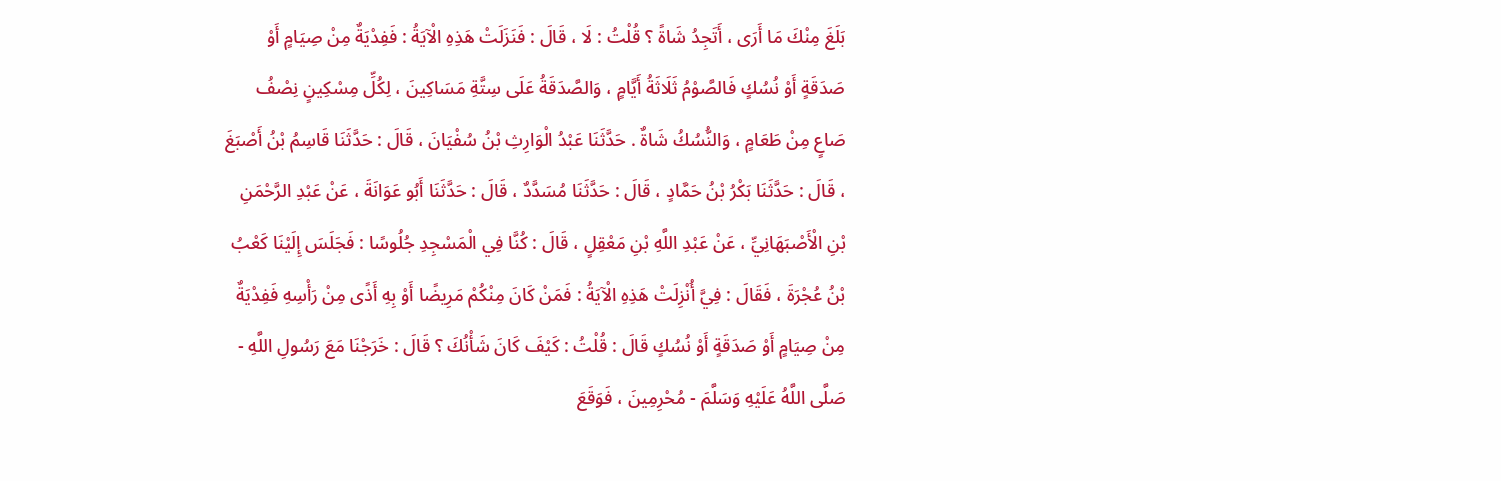بَلَغَ مِنْكَ مَا أَرَى ، أَتَجِدُ شَاةً ؟ قُلْتُ : لَا ، قَالَ : فَنَزَلَتْ هَذِهِ الْآيَةُ : فَفِدْيَةٌ مِنْ صِيَامٍ أَوْ صَدَقَةٍ أَوْ نُسُكٍ فَالصَّوْمُ ثَلَاثَةُ أَيَّامٍ ، وَالصَّدَقَةُ عَلَى سِتَّةِ مَسَاكِينَ ، لِكُلِّ مِسْكِينٍ نِصْفُ صَاعٍ مِنْ طَعَامٍ ، وَالنُّسُكُ شَاةٌ . حَدَّثَنَا عَبْدُ الْوَارِثِ بْنُ سُفْيَانَ ، قَالَ : حَدَّثَنَا قَاسِمُ بْنُ أَصْبَغَ ، قَالَ : حَدَّثَنَا بَكْرُ بْنُ حَمَّادٍ ، قَالَ : حَدَّثَنَا مُسَدَّدٌ ، قَالَ : حَدَّثَنَا أَبُو عَوَانَةَ ، عَنْ عَبْدِ الرَّحْمَنِ بْنِ الْأَصْبَهَانِيِّ ، عَنْ عَبْدِ اللَّهِ بْنِ مَعْقِلٍ ، قَالَ : كُنَّا فِي الْمَسْجِدِ جُلُوسًا : فَجَلَسَ إِلَيْنَا كَعْبُ بْنُ عُجْرَةَ ، فَقَالَ : فِيَّ أُنْزِلَتْ هَذِهِ الْآيَةُ : فَمَنْ كَانَ مِنْكُمْ مَرِيضًا أَوْ بِهِ أَذًى مِنْ رَأْسِهِ فَفِدْيَةٌ مِنْ صِيَامٍ أَوْ صَدَقَةٍ أَوْ نُسُكٍ قَالَ : قُلْتُ : كَيْفَ كَانَ شَأْنُكَ ؟ قَالَ : خَرَجْنَا مَعَ رَسُولِ اللَّهِ - صَلَّى اللَّهُ عَلَيْهِ وَسَلَّمَ - مُحْرِمِينَ ، فَوَقَعَ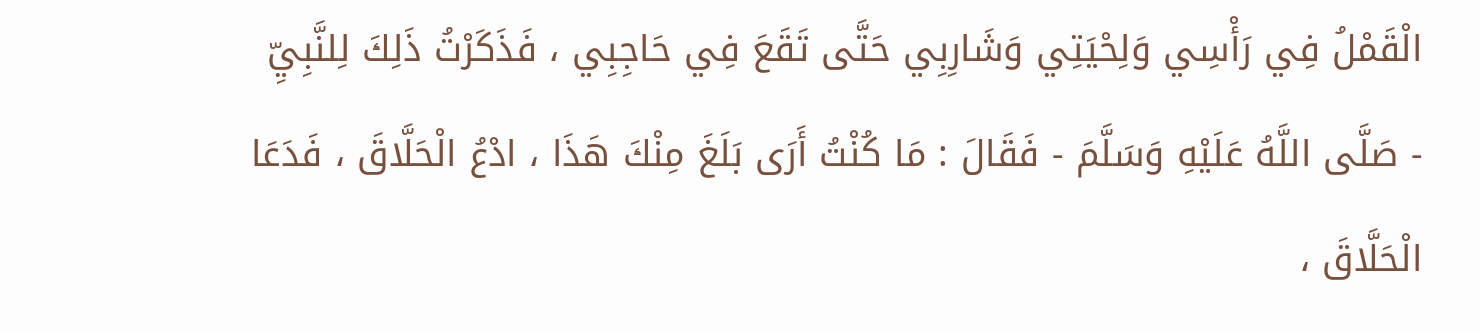الْقَمْلُ فِي رَأْسِي وَلِحْيَتِي وَشَارِبِي حَتَّى تَقَعَ فِي حَاجِبِي ، فَذَكَرْتُ ذَلِكَ لِلنَّبِيِّ - صَلَّى اللَّهُ عَلَيْهِ وَسَلَّمَ - فَقَالَ : مَا كُنْتُ أَرَى بَلَغَ مِنْكَ هَذَا ، ادْعُ الْحَلَّاقَ ، فَدَعَا الْحَلَّاقَ ،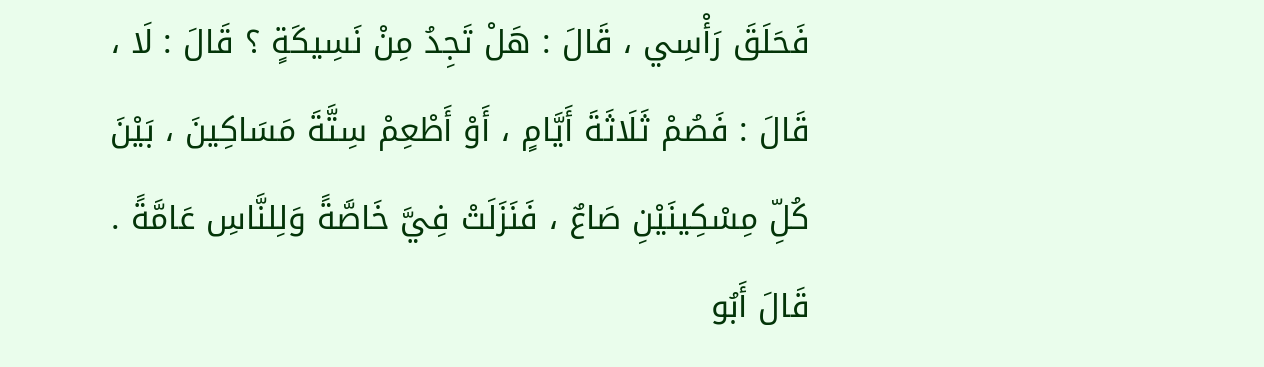فَحَلَقَ رَأْسِي ، قَالَ : هَلْ تَجِدُ مِنْ نَسِيكَةٍ ؟ قَالَ : لَا ، قَالَ : فَصُمْ ثَلَاثَةَ أَيَّامٍ ، أَوْ أَطْعِمْ سِتَّةَ مَسَاكِينَ ، بَيْنَ كُلِّ مِسْكِينَيْنِ صَاعٌ ، فَنَزَلَتْ فِيَّ خَاصَّةً وَلِلنَّاسِ عَامَّةً . قَالَ أَبُو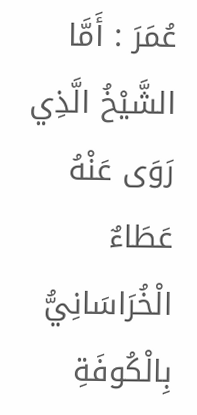عُمَرَ : أَمَّا الشَّيْخُ الَّذِي رَوَى عَنْهُ عَطَاءٌ الْخُرَاسَانِيُّ بِالْكُوفَةِ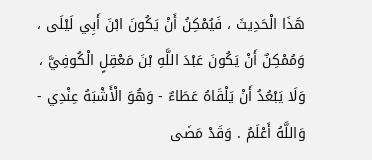هَذَا الْحَدِيثَ ، فَيُمْكِنُ أَنْ يَكُونَ ابْنَ أَبِي لَيْلَى ، وَمُمْكِنٌ أَنْ يَكُونَ عَبْدَ اللَّهِ بْنَ مَعْقِلٍ الْكُوفِيَّ ، وَلَا يَبْعُدُ أَنْ يَلْقَاهُ عَطَاءٌ - وَهُوَ الْأَشْبَهُ عِنْدِي - وَاللَّهُ أَعْلَمُ . وَقَدْ مَضَى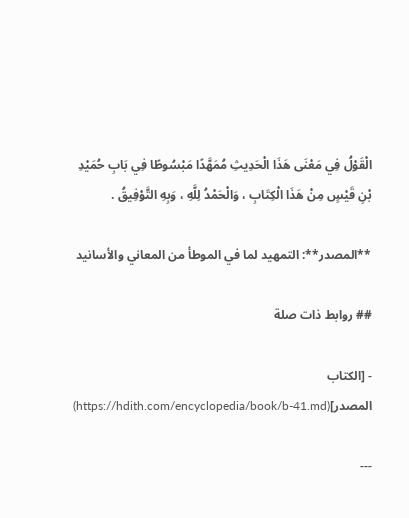الْقَوْلُ فِي مَعْنَى هَذَا الْحَدِيثِ مُمَهَّدًا مَبْسُوطًا فِي بَابِ حُمَيْدِ بْنِ قَيْسٍ مِنْ هَذَا الْكِتَابِ ، وَالْحَمْدُ لِلَّهِ ، وَبِهِ التَّوْفِيقُ .

**المصدر**: التمهيد لما في الموطأ من المعاني والأسانيد

## روابط ذات صلة

- [الكتاب المصدر](https://hdith.com/encyclopedia/book/b-41.md)

---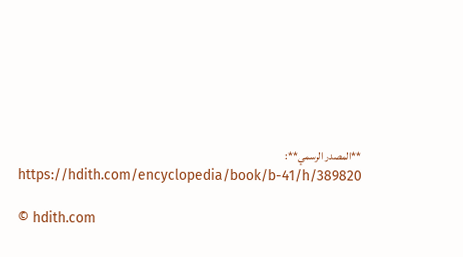**المصدر الرسمي**: https://hdith.com/encyclopedia/book/b-41/h/389820

© hdith.com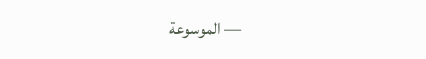— الموسوعة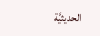الحديثيَّة